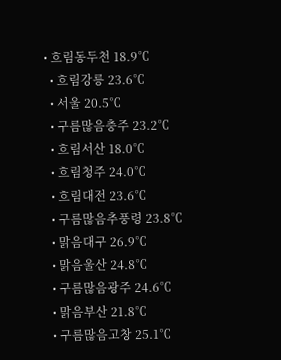• 흐림동두천 18.9℃
  • 흐림강릉 23.6℃
  • 서울 20.5℃
  • 구름많음충주 23.2℃
  • 흐림서산 18.0℃
  • 흐림청주 24.0℃
  • 흐림대전 23.6℃
  • 구름많음추풍령 23.8℃
  • 맑음대구 26.9℃
  • 맑음울산 24.8℃
  • 구름많음광주 24.6℃
  • 맑음부산 21.8℃
  • 구름많음고창 25.1℃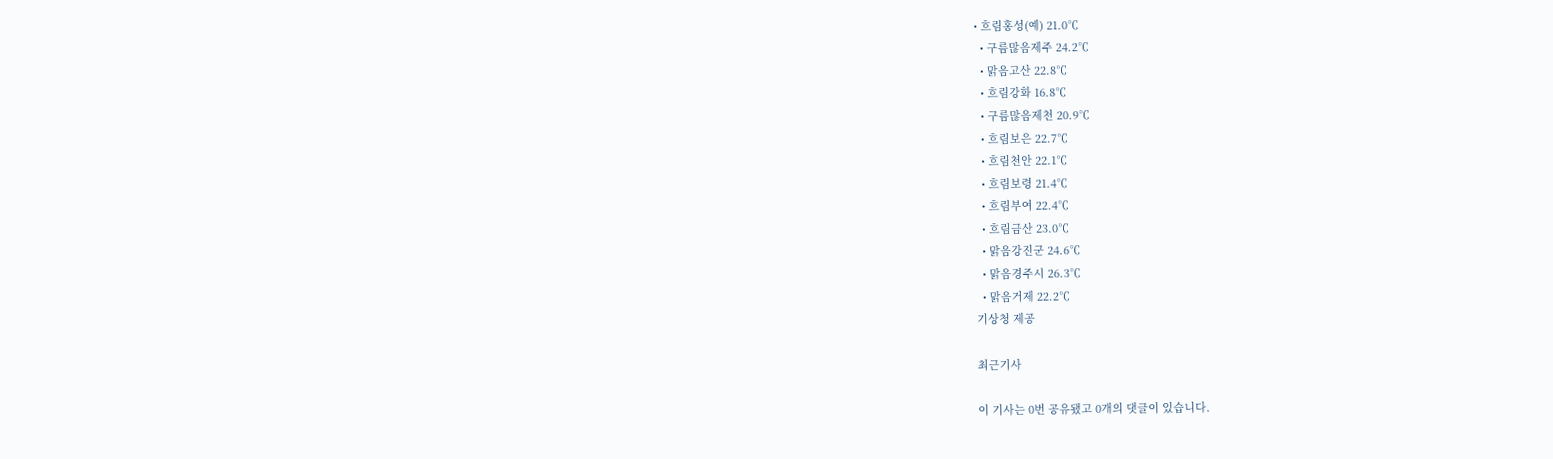• 흐림홍성(예) 21.0℃
  • 구름많음제주 24.2℃
  • 맑음고산 22.8℃
  • 흐림강화 16.8℃
  • 구름많음제천 20.9℃
  • 흐림보은 22.7℃
  • 흐림천안 22.1℃
  • 흐림보령 21.4℃
  • 흐림부여 22.4℃
  • 흐림금산 23.0℃
  • 맑음강진군 24.6℃
  • 맑음경주시 26.3℃
  • 맑음거제 22.2℃
기상청 제공

최근기사

이 기사는 0번 공유됐고 0개의 댓글이 있습니다.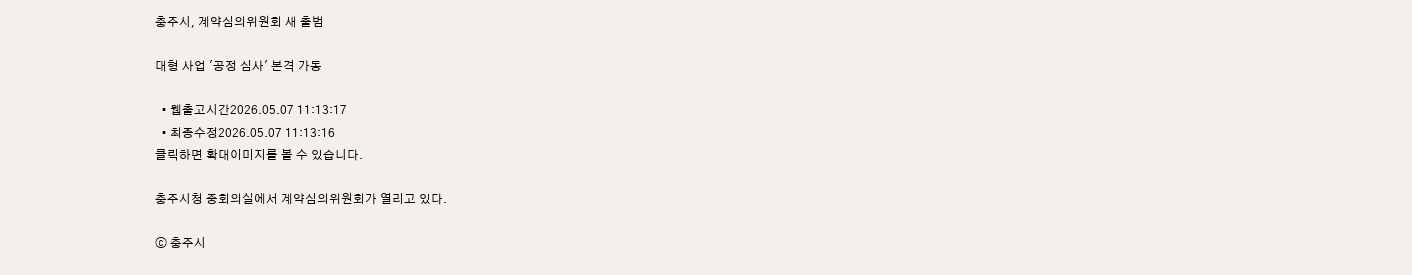충주시, 계약심의위원회 새 출범

대형 사업 '공정 심사' 본격 가동

  • 웹출고시간2026.05.07 11:13:17
  • 최종수정2026.05.07 11:13:16
클릭하면 확대이미지를 볼 수 있습니다.

충주시청 중회의실에서 계약심의위원회가 열리고 있다.

ⓒ 충주시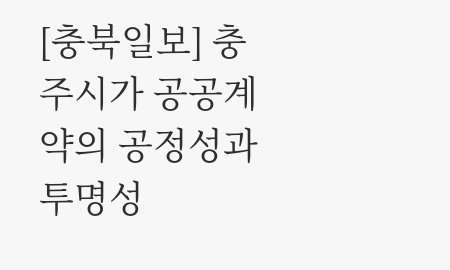[충북일보] 충주시가 공공계약의 공정성과 투명성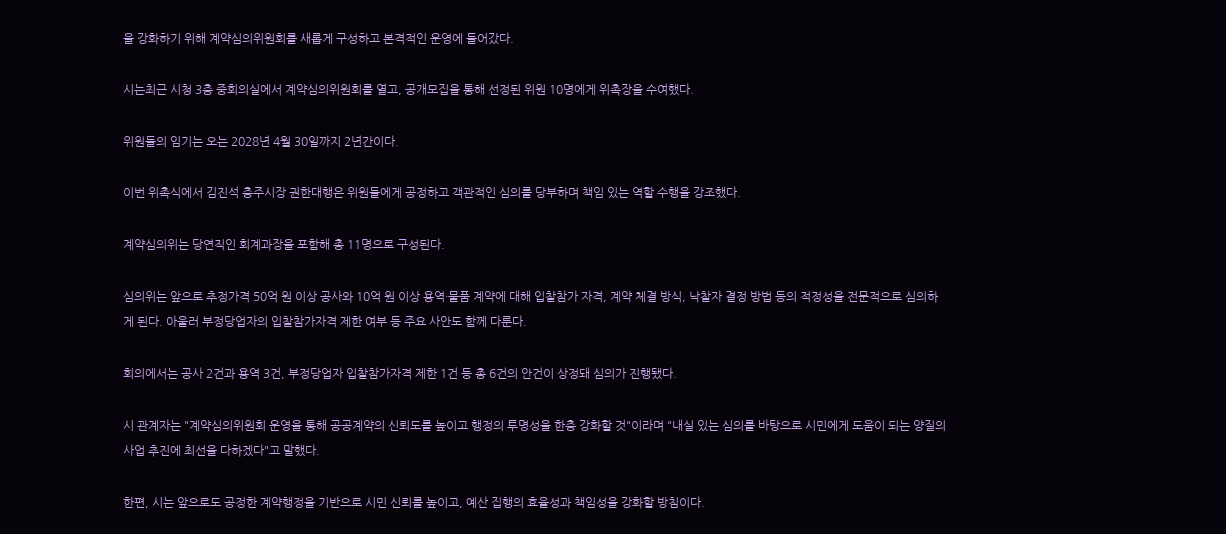을 강화하기 위해 계약심의위원회를 새롭게 구성하고 본격적인 운영에 들어갔다.

시는최근 시청 3층 중회의실에서 계약심의위원회를 열고, 공개모집을 통해 선정된 위원 10명에게 위촉장을 수여했다.

위원들의 임기는 오는 2028년 4월 30일까지 2년간이다.

이번 위촉식에서 김진석 충주시장 권한대행은 위원들에게 공정하고 객관적인 심의를 당부하며 책임 있는 역할 수행을 강조했다.

계약심의위는 당연직인 회계과장을 포함해 총 11명으로 구성된다.

심의위는 앞으로 추정가격 50억 원 이상 공사와 10억 원 이상 용역·물품 계약에 대해 입찰참가 자격, 계약 체결 방식, 낙찰자 결정 방법 등의 적정성을 전문적으로 심의하게 된다. 아울러 부정당업자의 입찰참가자격 제한 여부 등 주요 사안도 함께 다룬다.

회의에서는 공사 2건과 용역 3건, 부정당업자 입찰참가자격 제한 1건 등 총 6건의 안건이 상정돼 심의가 진행됐다.

시 관계자는 "계약심의위원회 운영을 통해 공공계약의 신뢰도를 높이고 행정의 투명성을 한층 강화할 것"이라며 "내실 있는 심의를 바탕으로 시민에게 도움이 되는 양질의 사업 추진에 최선을 다하겠다"고 말했다.

한편, 시는 앞으로도 공정한 계약행정을 기반으로 시민 신뢰를 높이고, 예산 집행의 효율성과 책임성을 강화할 방침이다.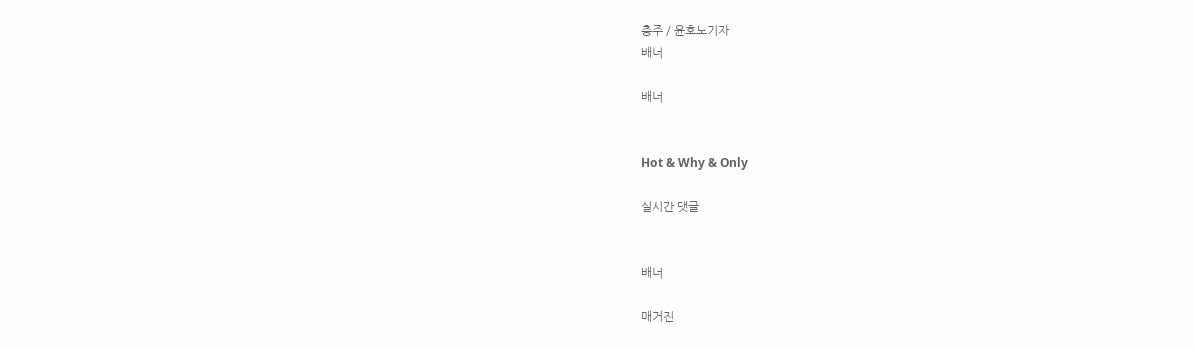충주 / 윤호노기자
배너

배너


Hot & Why & Only

실시간 댓글


배너

매거진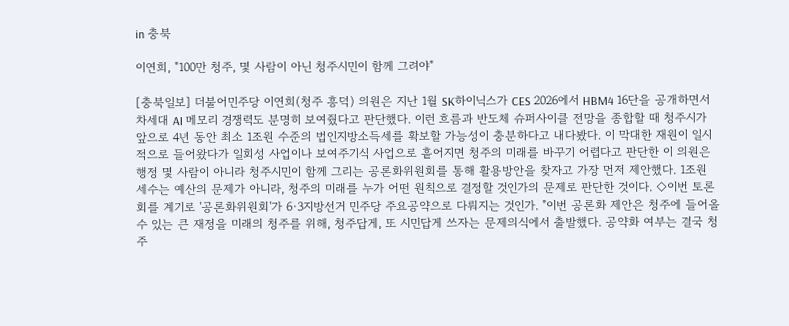in 충북

이연희, "100만 청주, 몇 사람이 아닌 청주시민이 함께 그려야"

[충북일보] 더불어민주당 이연희(청주 흥덕) 의원은 지난 1월 SK하이닉스가 CES 2026에서 HBM4 16단을 공개하면서 차세대 AI 메모리 경쟁력도 분명히 보여줬다고 판단했다. 이런 흐름과 반도체 슈퍼사이클 전망을 종합할 때 청주시가 앞으로 4년 동안 최소 1조원 수준의 법인지방소득세를 확보할 가능성이 충분하다고 내다봤다. 이 막대한 재원이 일시적으로 들어왔다가 일회성 사업이나 보여주기식 사업으로 흩어지면 청주의 미래를 바꾸기 어렵다고 판단한 이 의원은 행정 몇 사람이 아니라 청주시민이 함께 그리는 공론화위원회를 통해 활용방안을 찾자고 가장 먼저 제안했다. 1조원 세수는 예산의 문제가 아니라, 청주의 미래를 누가 어떤 원칙으로 결정할 것인가의 문제로 판단한 것이다. ◇이번 토론회를 계기로 '공론화위원회'가 6·3지방선거 민주당 주요공약으로 다뤄지는 것인가. "이번 공론화 제안은 청주에 들어올 수 있는 큰 재정을 미래의 청주를 위해, 청주답게, 또 시민답게 쓰자는 문제의식에서 출발했다. 공약화 여부는 결국 청주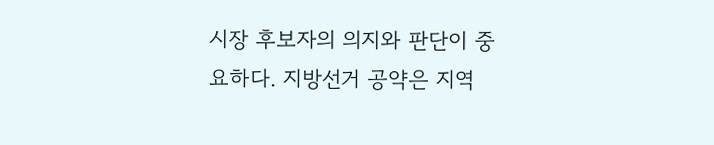시장 후보자의 의지와 판단이 중요하다. 지방선거 공약은 지역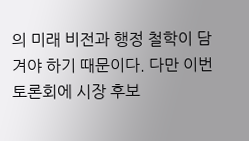의 미래 비전과 행정 철학이 담겨야 하기 때문이다. 다만 이번 토론회에 시장 후보